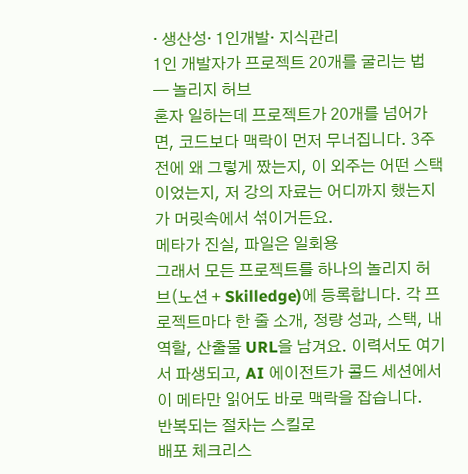· 생산성· 1인개발· 지식관리
1인 개발자가 프로젝트 20개를 굴리는 법 — 놀리지 허브
혼자 일하는데 프로젝트가 20개를 넘어가면, 코드보다 맥락이 먼저 무너집니다. 3주 전에 왜 그렇게 짰는지, 이 외주는 어떤 스택이었는지, 저 강의 자료는 어디까지 했는지가 머릿속에서 섞이거든요.
메타가 진실, 파일은 일회용
그래서 모든 프로젝트를 하나의 놀리지 허브(노션 + Skilledge)에 등록합니다. 각 프로젝트마다 한 줄 소개, 정량 성과, 스택, 내 역할, 산출물 URL을 남겨요. 이력서도 여기서 파생되고, AI 에이전트가 콜드 세션에서 이 메타만 읽어도 바로 맥락을 잡습니다.
반복되는 절차는 스킬로
배포 체크리스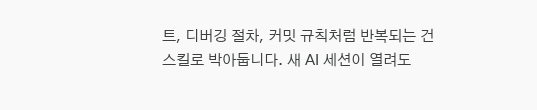트, 디버깅 절차, 커밋 규칙처럼 반복되는 건 스킬로 박아둡니다. 새 AI 세션이 열려도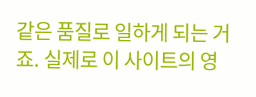같은 품질로 일하게 되는 거죠. 실제로 이 사이트의 영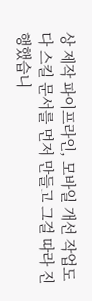상 제작 파이프라인, 모바일 개선 작업도 다 스킬 문서를 먼저 만들고 그걸 따라 진행했습니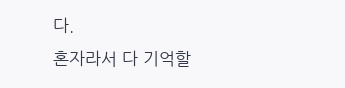다.
혼자라서 다 기억할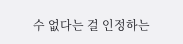수 없다는 걸 인정하는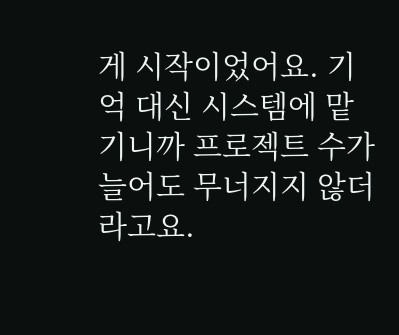게 시작이었어요. 기억 대신 시스템에 맡기니까 프로젝트 수가 늘어도 무너지지 않더라고요.